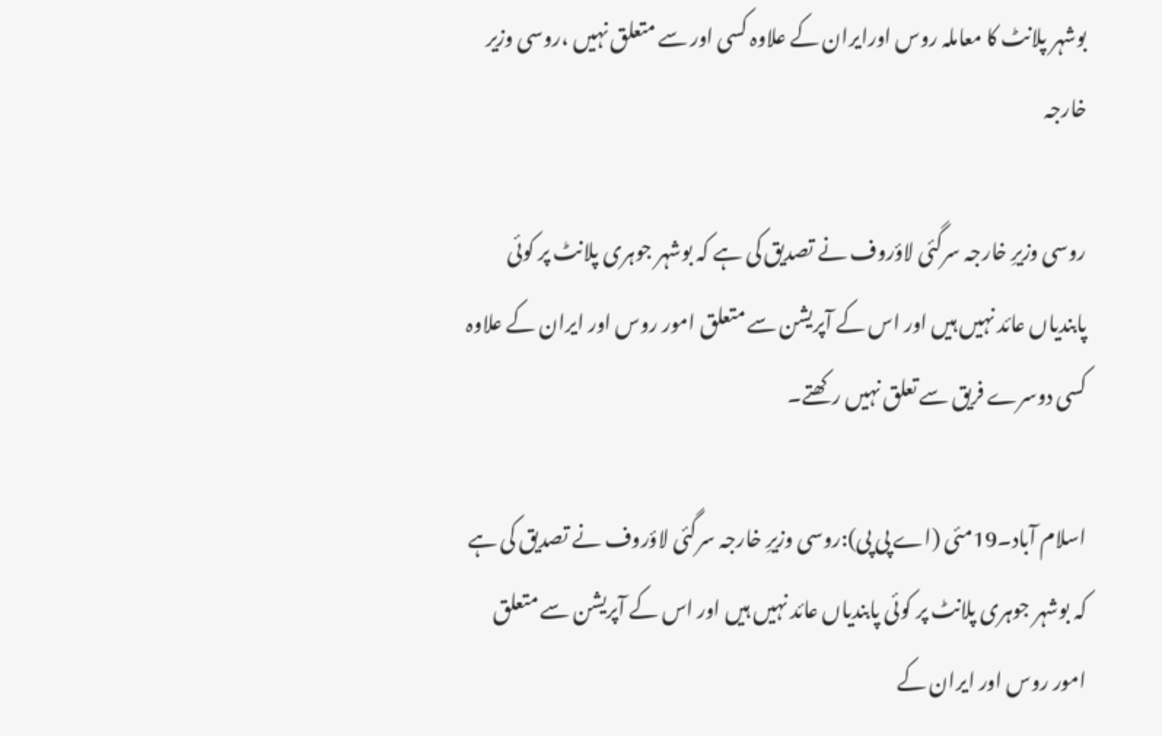بوشہر پلانٹ کا معاملہ روس اورایران کے علاوہ کسی اور سے متعلق نہیں ،روسی وزیر خارجہ

روسی وزیرِ خارجہ سرگئی لاؤروف نے تصدیق کی ہے کہ بوشہر جوہری پلانٹ پر کوئی پابندیاں عائد نہیں ہیں اور اس کے آپریشن سے متعلق امور روس اور ایران کے علاوہ کسی دوسرے فریق سے تعلق نہیں رکھتے۔

اسلام آباد۔19مئی (اے پی پی):روسی وزیرِ خارجہ سرگئی لاؤروف نے تصدیق کی ہے کہ بوشہر جوہری پلانٹ پر کوئی پابندیاں عائد نہیں ہیں اور اس کے آپریشن سے متعلق امور روس اور ایران کے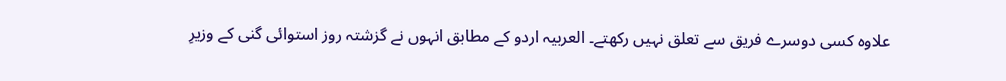علاوہ کسی دوسرے فریق سے تعلق نہیں رکھتے۔ العربیہ اردو کے مطابق انہوں نے گزشتہ روز استوائی گنی کے وزیرِ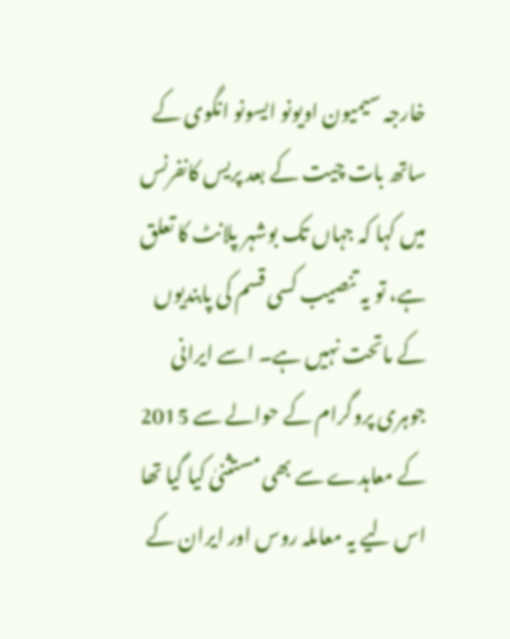خارجہ سیمیون اویونو ایسونو انگوی کے ساتھ بات چیت کے بعد پریس کانفرنس میں کہا کہ جہاں تک بوشہر پلانٹ کا تعلق ہے، تو یہ تنصیب کسی قسم کی پابندیوں کے ماتحت نہیں ہے۔ اسے ایرانی جوہری پروگرام کے حوالے سے 2015 کے معاہدے سے بھی مستثنیٰ کیا گیا تھا اس لیے یہ معاملہ روس اور ایران کے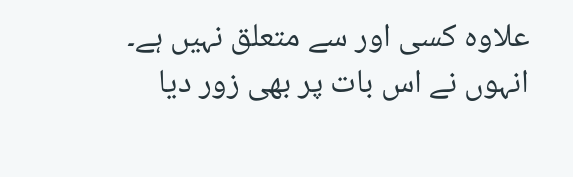علاوہ کسی اور سے متعلق نہیں ہے۔ انہوں نے اس بات پر بھی زور دیا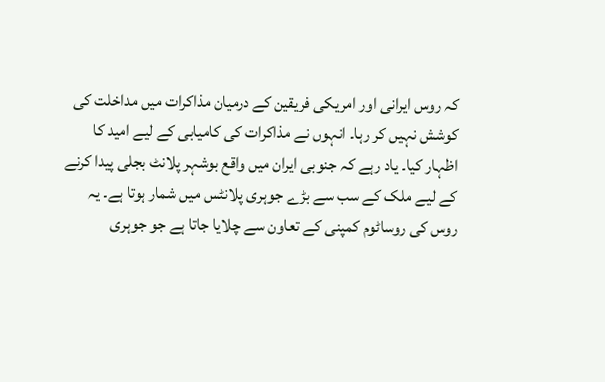کہ روس ایرانی اور امریکی فریقین کے درمیان مذاکرات میں مداخلت کی کوشش نہیں کر رہا۔ انہوں نے مذاکرات کی کامیابی کے لیے امید کا اظہار کیا۔ یاد رہے کہ جنوبی ایران میں واقع بوشہر پلانٹ بجلی پیدا کرنے کے لیے ملک کے سب سے بڑے جوہری پلانٹس میں شمار ہوتا ہے۔ یہ روس کی روساٹوم کمپنی کے تعاون سے چلایا جاتا ہے جو جوہری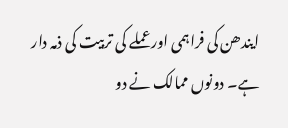ایندھن کی فراہمی اور عملے کی تربیت کی ذمہ دار ہے۔ دونوں ممالک نے دو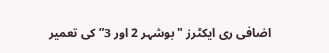اضافی ری ایکٹرز "بوشہر 2 اور 3” کی تعمیر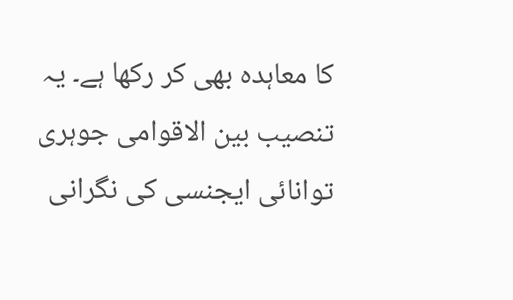کا معاہدہ بھی کر رکھا ہے۔ یہ تنصیب بین الاقوامی جوہری توانائی ایجنسی کی نگرانی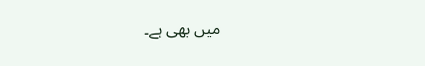میں بھی ہے۔